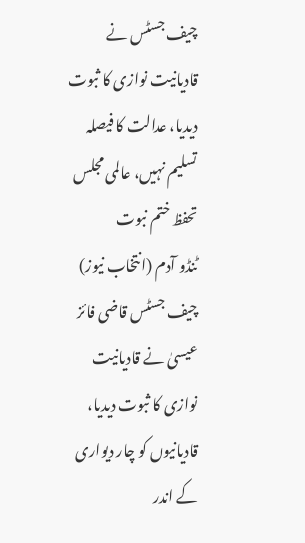چیف جسٹس نے قادیانیت نوازی کا ثبوت دیدیا، عدالت کا فیصلہ تسلیم نہیں، عالمی مجلس تحفظ ختم نبوت
ٹنڈو آدم (انتخاب نیوز) چیف جسٹس قاضی فائز عیسیٰ نے قادیانیت نوازی کا ثبوت دیدیا، قادیانیوں کو چار دیواری کے اندر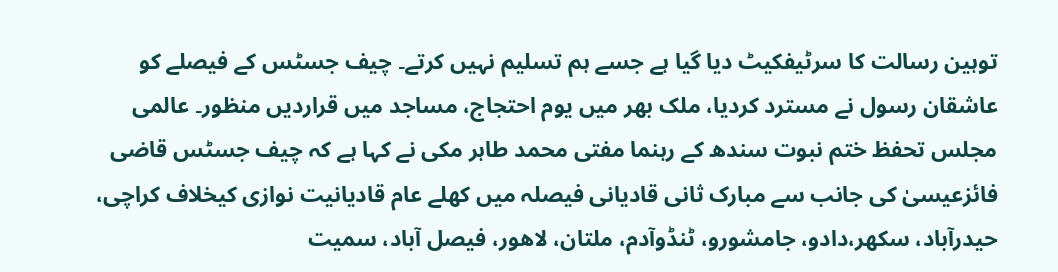توہین رسالت کا سرٹیفکیٹ دیا گیا ہے جسے ہم تسلیم نہیں کرتے۔ چیف جسٹس کے فیصلے کو عاشقان رسول نے مسترد کردیا، ملک بھر میں یوم احتجاج، مساجد میں قراردیں منظور۔ عالمی مجلس تحفظ ختم نبوت سندھ کے رہنما مفتی محمد طاہر مکی نے کہا ہے کہ چیف جسٹس قاضی فائزعیسیٰ کی جانب سے مبارک ثانی قادیانی فیصلہ میں کھلے عام قادیانیت نوازی کیخلاف کراچی، حیدرآباد، سکھر،دادو، جامشورو، ٹنڈوآدم، ملتان، لاھور، فیصل آباد، سمیت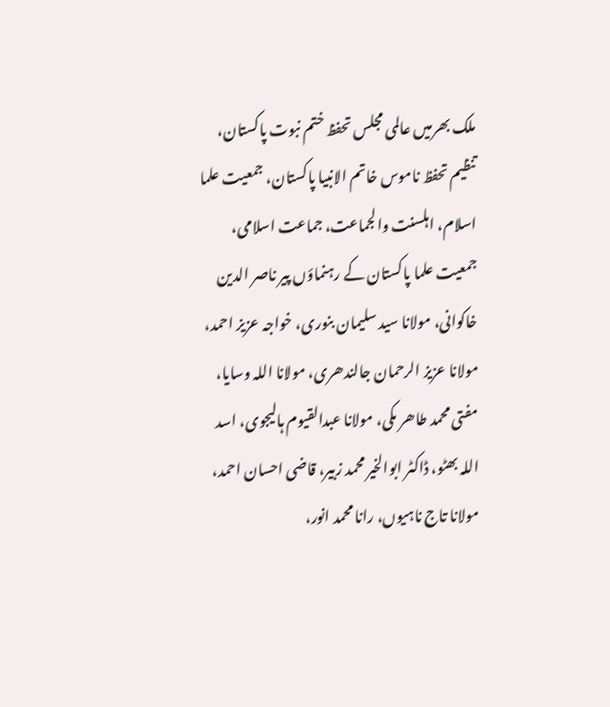ملک بھرمیں عالمی مجلس تحفظ ختم نبوت پاکستان، تنظیم تحفظ ناموس خاتم الانبیا پاکستان، جمعیت علما اسلام، اہلسنت والجماعت، جماعت اسلامی، جمعیت علما پاکستان کے رہنماؤں پیر ناصر الدین خاکوانی، مولانا سید سلیمان بنوری، خواجہ عزیز احمد، مولانا عزیز الرحمان جالندھری، مولانا اللہ وسایا، مفتی محمد طاھر مکی، مولانا عبدالقیوم ہالیجوی، اسد اللہ بھٹو، ڈاکٹر ابوالخیر محمد زبیر، قاضی احسان احمد، مولانا تاج ناہیوں، رانا محمد انور،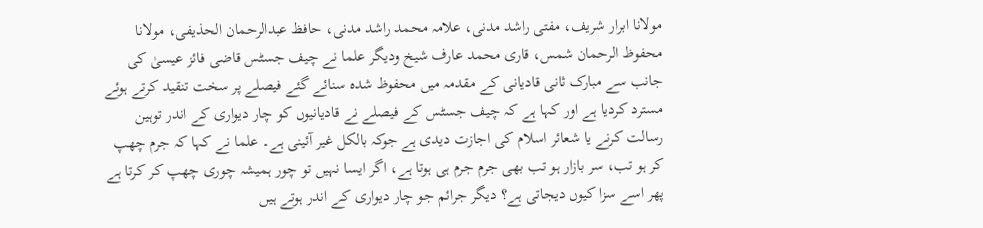مولانا ابرار شریف، مفتی راشد مدنی، علامہ محمد راشد مدنی، حافظ عبدالرحمان الحذیفی، مولانا محفوظ الرحمان شمس، قاری محمد عارف شیخ ودیگر علما نے چیف جسٹس قاضی فائز عیسیٰ کی جانب سے مبارک ثانی قادیانی کے مقدمہ میں محفوظ شدہ سنائے گئے فیصلے پر سخت تنقید کرتے ہوئے مسترد کردیا ہے اور کہا ہے کہ چیف جسٹس کے فیصلے نے قادیانیوں کو چار دیواری کے اندر توہین رسالت کرنے یا شعائر اسلام کی اجازت دیدی ہے جوکہ بالکل غیر آئینی ہے۔ علما نے کہا کہ جرم چھپ کر ہو تب، سر بازار ہو تب بھی جرم جرم ہی ہوتا ہے، اگر ایسا نہیں تو چور ہمیشہ چوری چھپ کر کرتا ہے پھر اسے سزا کیوں دیجاتی ہے؟ دیگر جرائم جو چار دیواری کے اندر ہوتے ہیں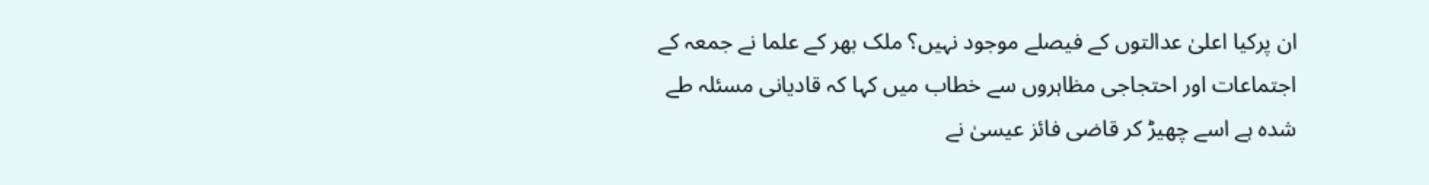ان پرکیا اعلیٰ عدالتوں کے فیصلے موجود نہیں؟ ملک بھر کے علما نے جمعہ کے اجتماعات اور احتجاجی مظاہروں سے خطاب میں کہا کہ قادیانی مسئلہ طے شدہ ہے اسے چھیڑ کر قاضی فائز عیسیٰ نے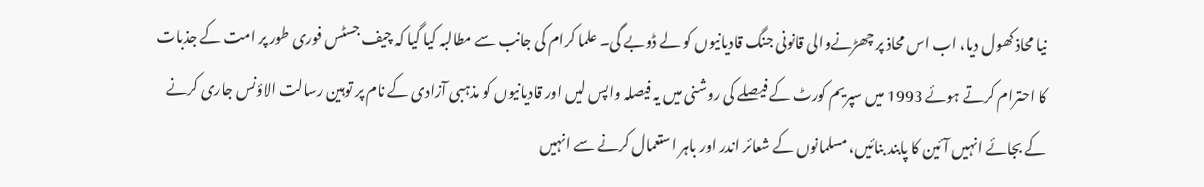نیا محاذ کھول دیا، اب اس محاذ پر چھڑنےوالی قانونی جنگ قادیانیوں کو لے ڈوبے گی۔ علما کرام کی جانب سے مطالبہ کیا گیا کہ چیف جسٹس فوری طور پر امت کے جذبات کا احترام کرتے ہوئے 1993 میں سپریم کورٹ کے فیصلے کی روشنی میں یہ فیصلہ واپس لیں اور قادیانیوں کو مذہبی آزادی کے نام پر توہین رسالت الاؤنس جاری کرنے کے بجائے انہیں آئین کا پابند بنائیں، مسلمانوں کے شعائر اندر اور باہر استعمال کرنے سے انہیں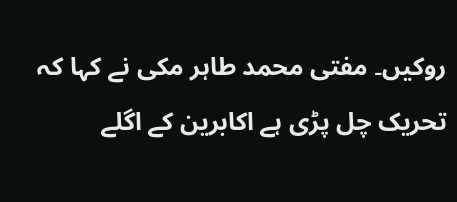روکیں۔ مفتی محمد طاہر مکی نے کہا کہ تحریک چل پڑی ہے اکابرین کے اگلے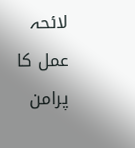لائحہ عمل کا پرامن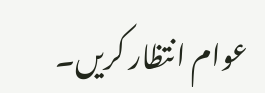عوام انتظار کریں۔